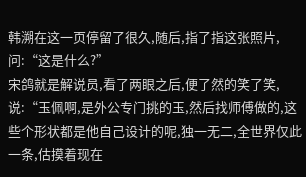韩溯在这一页停留了很久,随后,指了指这张照片,问:“这是什么?”
宋鸽就是解说员,看了两眼之后,便了然的笑了笑,说:“玉佩啊,是外公专门挑的玉,然后找师傅做的,这些个形状都是他自己设计的呢,独一无二,全世界仅此一条,估摸着现在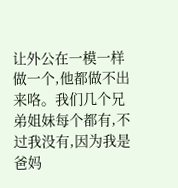让外公在一模一样做一个,他都做不出来咯。我们几个兄弟姐妹每个都有,不过我没有,因为我是爸妈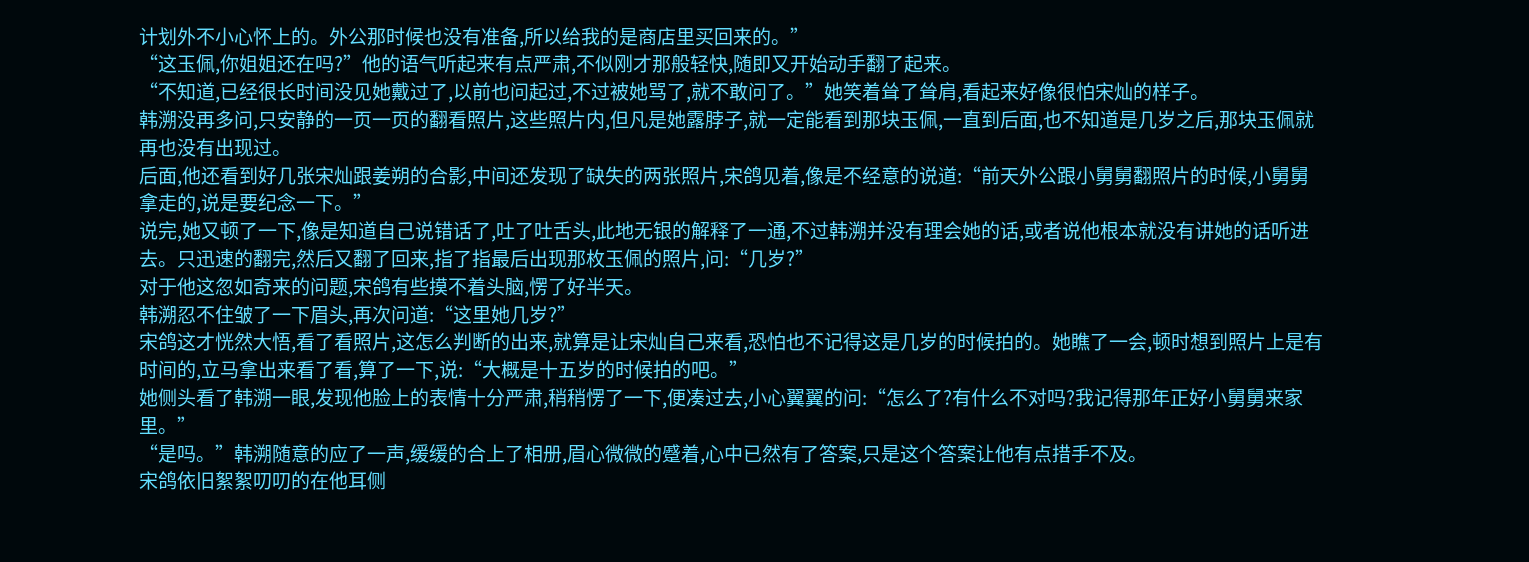计划外不小心怀上的。外公那时候也没有准备,所以给我的是商店里买回来的。”
“这玉佩,你姐姐还在吗?”他的语气听起来有点严肃,不似刚才那般轻快,随即又开始动手翻了起来。
“不知道,已经很长时间没见她戴过了,以前也问起过,不过被她骂了,就不敢问了。”她笑着耸了耸肩,看起来好像很怕宋灿的样子。
韩溯没再多问,只安静的一页一页的翻看照片,这些照片内,但凡是她露脖子,就一定能看到那块玉佩,一直到后面,也不知道是几岁之后,那块玉佩就再也没有出现过。
后面,他还看到好几张宋灿跟姜朔的合影,中间还发现了缺失的两张照片,宋鸽见着,像是不经意的说道:“前天外公跟小舅舅翻照片的时候,小舅舅拿走的,说是要纪念一下。”
说完,她又顿了一下,像是知道自己说错话了,吐了吐舌头,此地无银的解释了一通,不过韩溯并没有理会她的话,或者说他根本就没有讲她的话听进去。只迅速的翻完,然后又翻了回来,指了指最后出现那枚玉佩的照片,问:“几岁?”
对于他这忽如奇来的问题,宋鸽有些摸不着头脑,愣了好半天。
韩溯忍不住皱了一下眉头,再次问道:“这里她几岁?”
宋鸽这才恍然大悟,看了看照片,这怎么判断的出来,就算是让宋灿自己来看,恐怕也不记得这是几岁的时候拍的。她瞧了一会,顿时想到照片上是有时间的,立马拿出来看了看,算了一下,说:“大概是十五岁的时候拍的吧。”
她侧头看了韩溯一眼,发现他脸上的表情十分严肃,稍稍愣了一下,便凑过去,小心翼翼的问:“怎么了?有什么不对吗?我记得那年正好小舅舅来家里。”
“是吗。”韩溯随意的应了一声,缓缓的合上了相册,眉心微微的蹙着,心中已然有了答案,只是这个答案让他有点措手不及。
宋鸽依旧絮絮叨叨的在他耳侧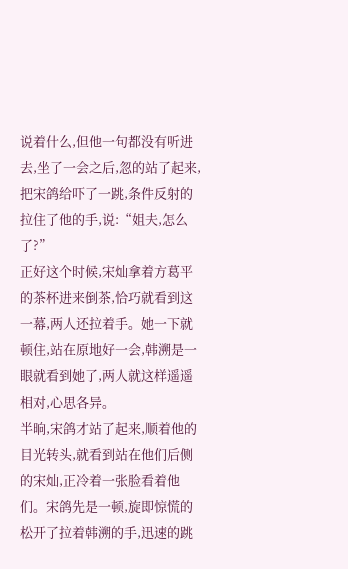说着什么,但他一句都没有听进去,坐了一会之后,忽的站了起来,把宋鸽给吓了一跳,条件反射的拉住了他的手,说:“姐夫,怎么了?”
正好这个时候,宋灿拿着方葛平的茶杯进来倒茶,恰巧就看到这一幕,两人还拉着手。她一下就顿住,站在原地好一会,韩溯是一眼就看到她了,两人就这样遥遥相对,心思各异。
半晌,宋鸽才站了起来,顺着他的目光转头,就看到站在他们后侧的宋灿,正冷着一张脸看着他们。宋鸽先是一顿,旋即惊慌的松开了拉着韩溯的手,迅速的跳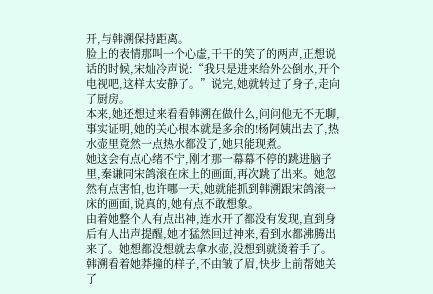开,与韩溯保持距离。
脸上的表情那叫一个心虚,干干的笑了的两声,正想说话的时候,宋灿冷声说:“我只是进来给外公倒水,开个电视吧,这样太安静了。”说完,她就转过了身子,走向了厨房。
本来,她还想过来看看韩溯在做什么,问问他无不无聊,事实证明,她的关心根本就是多余的!杨阿姨出去了,热水壶里竟然一点热水都没了,她只能现煮。
她这会有点心绪不宁,刚才那一幕幕不停的跳进脑子里,秦谦同宋鸽滚在床上的画面,再次跳了出来。她忽然有点害怕,也许哪一天,她就能抓到韩溯跟宋鸽滚一床的画面,说真的,她有点不敢想象。
由着她整个人有点出神,连水开了都没有发现,直到身后有人出声提醒,她才猛然回过神来,看到水都沸腾出来了。她想都没想就去拿水壶,没想到就烫着手了。
韩溯看着她莽撞的样子,不由皱了眉,快步上前帮她关了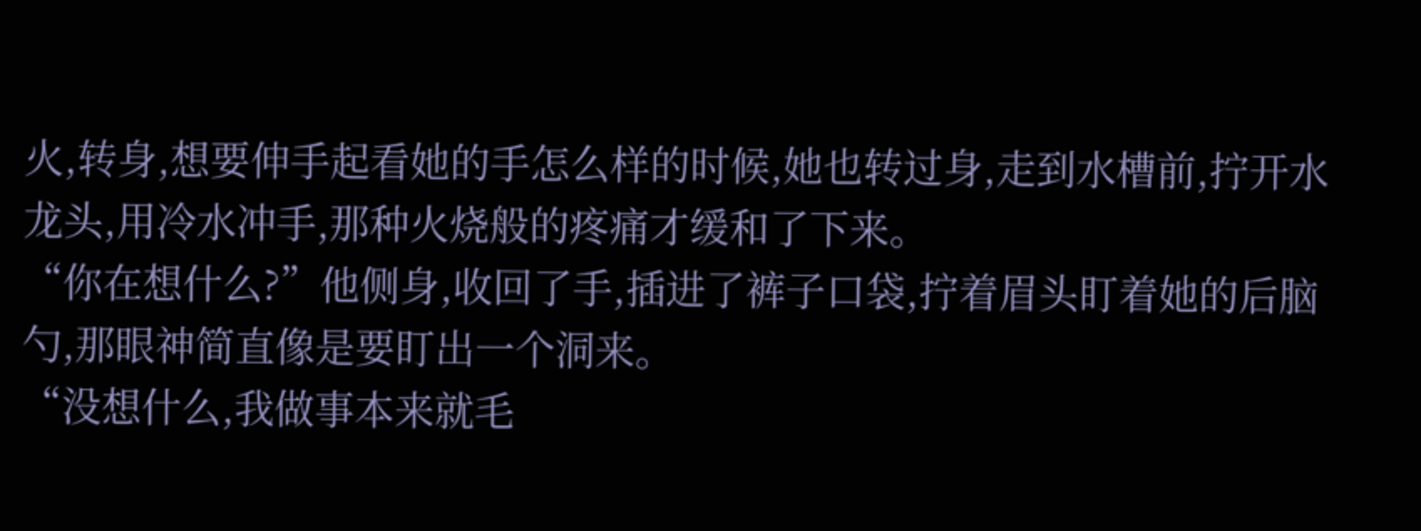火,转身,想要伸手起看她的手怎么样的时候,她也转过身,走到水槽前,拧开水龙头,用冷水冲手,那种火烧般的疼痛才缓和了下来。
“你在想什么?”他侧身,收回了手,插进了裤子口袋,拧着眉头盯着她的后脑勺,那眼神简直像是要盯出一个洞来。
“没想什么,我做事本来就毛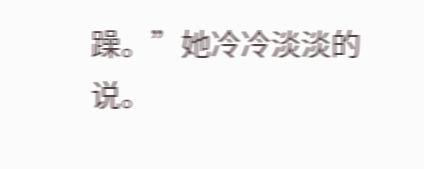躁。”她冷冷淡淡的说。